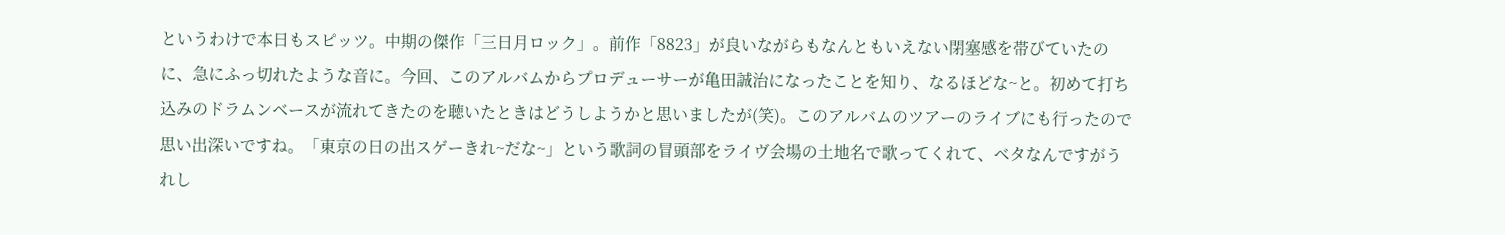というわけで本日もスピッツ。中期の傑作「三日月ロック」。前作「8823」が良いながらもなんともいえない閉塞感を帯びていたのに、急にふっ切れたような音に。今回、このアルバムからプロデューサーが亀田誠治になったことを知り、なるほどな~と。初めて打ち込みのドラムンベースが流れてきたのを聴いたときはどうしようかと思いましたが(笑)。このアルバムのツアーのライブにも行ったので思い出深いですね。「東京の日の出スゲーきれ~だな~」という歌詞の冒頭部をライヴ会場の土地名で歌ってくれて、ベタなんですがうれし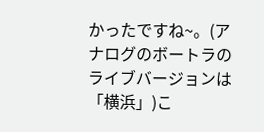かったですね~。(アナログのボートラのライブバージョンは「横浜」)こ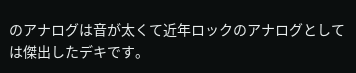のアナログは音が太くて近年ロックのアナログとしては傑出したデキです。